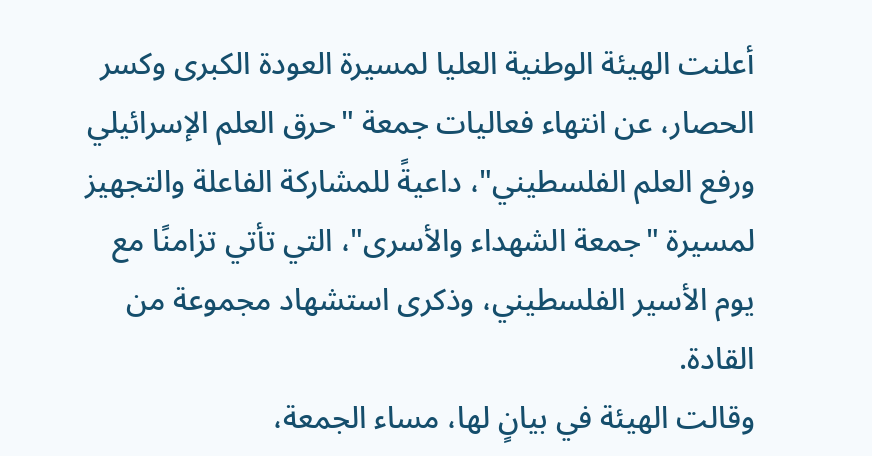أعلنت الهيئة الوطنية العليا لمسيرة العودة الكبرى وكسر الحصار، عن انتهاء فعاليات جمعة "حرق العلم الإسرائيلي ورفع العلم الفلسطيني"، داعيةً للمشاركة الفاعلة والتجهيز لمسيرة "جمعة الشهداء والأسرى"، التي تأتي تزامنًا مع يوم الأسير الفلسطيني، وذكرى استشهاد مجموعة من القادة.
وقالت الهيئة في بيانٍ لها، مساء الجمعة،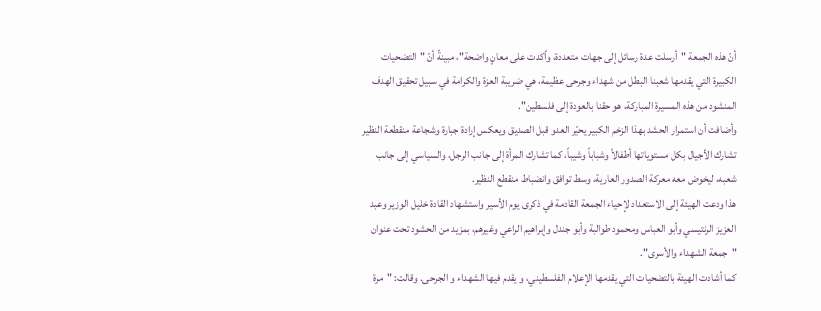أنّ هذه الجمعة "أرسلت عدة رسائل إلى جهات متعددة، وأكدت على معانٍ واضحة"، مبينةً أنّ "التضحيات الكبيرة التي يقدمها شعبنا البطل من شهداء وجرحى عظيمة، هي ضريبة العزة والكرامة في سبيل تحقيق الهدف المنشود من هذه المسيرة المباركة، هو حقنا بالعودة إلى فلسطين".
وأضافت أن استمرار الحشد بهذا الزخم الكبير يحيّر العدو قبل الصديق ويعكس إرادة جبارة وشجاعة منقطعة النظير تشارك الأجيال بكل مستوياتها أطفالاً وشباباً وشيباً، كما تشارك المرأة إلى جانب الرجل، والسياسي إلى جانب شعبه، ليخوض معه معركة الصدور العارية، وسط توافق وانضباط منقطع النظير.
هذا ودعت الهيئة إلى الاستعداد لإحياء الجمعة القادمة في ذكرى يوم الأسير واستشهاد القادة خليل الوزير وعبد العزيز الرنتيسي وأبو العباس ومحمود طوالبة وأبو جندل وإبراهيم الراعي وغيرهم، بمزيد من الحشود تحت عنوان "جمعة الشهداء والأسرى".
كما أشادت الهيئة بالتضحيات التي يقدمها الإعلام الفلسطيني، و يقدم فيها الشهداء و الجرحى. وقالت: "مرة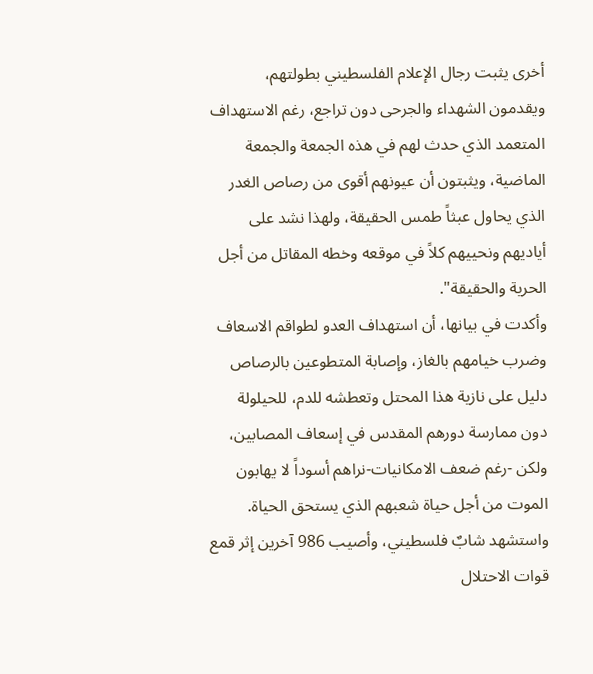أخرى يثبت رجال الإعلام الفلسطيني بطولتهم، ويقدمون الشهداء والجرحى دون تراجع، رغم الاستهداف المتعمد الذي حدث لهم في هذه الجمعة والجمعة الماضية، ويثبتون أن عيونهم أقوى من رصاص الغدر الذي يحاول عبثاً طمس الحقيقة، ولهذا نشد على أياديهم ونحييهم كلاً في موقعه وخطه المقاتل من أجل الحرية والحقيقة".
وأكدت في بيانها، أن استهداف العدو لطواقم الاسعاف وضرب خيامهم بالغاز، وإصابة المتطوعين بالرصاص دليل على نازية هذا المحتل وتعطشه للدم، للحيلولة دون ممارسة دورهم المقدس في إسعاف المصابين، ولكن -رغم ضعف الامكانيات-نراهم أسوداً لا يهابون الموت من أجل حياة شعبهم الذي يستحق الحياة.
واستشهد شابٌ فلسطيني، وأصيب 986 آخرين إثر قمع قوات الاحتلال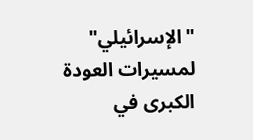"الإسرائيلي" لمسيرات العودة الكبرى في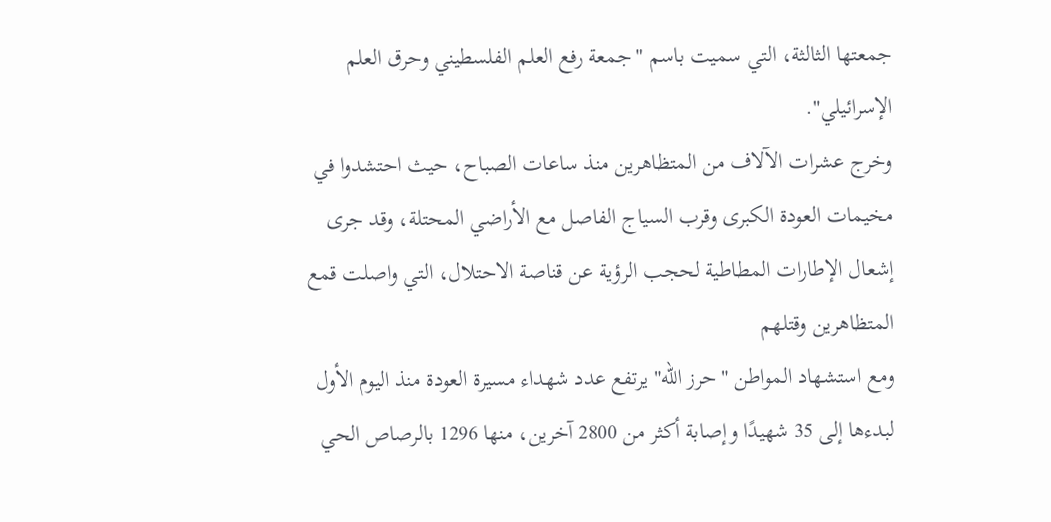جمعتها الثالثة، التي سميت باسم "جمعة رفع العلم الفلسطيني وحرق العلم الإسرائيلي".
وخرج عشرات الآلاف من المتظاهرين منذ ساعات الصباح، حيث احتشدوا في مخيمات العودة الكبرى وقرب السياج الفاصل مع الأراضي المحتلة، وقد جرى إشعال الإطارات المطاطية لحجب الرؤية عن قناصة الاحتلال، التي واصلت قمع المتظاهرين وقتلهم
ومع استشهاد المواطن "حرز الله" يرتفع عدد شهداء مسيرة العودة منذ اليوم الأول لبدءها إلى 35 شهيدًا وإصابة أكثر من 2800 آخرين، منها 1296 بالرصاص الحي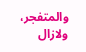والمتفجر، ولازال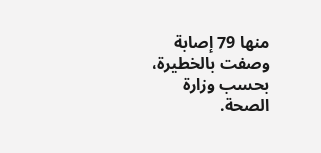منها 79 إصابة وصفت بالخطيرة، بحسب وزارة الصحة.